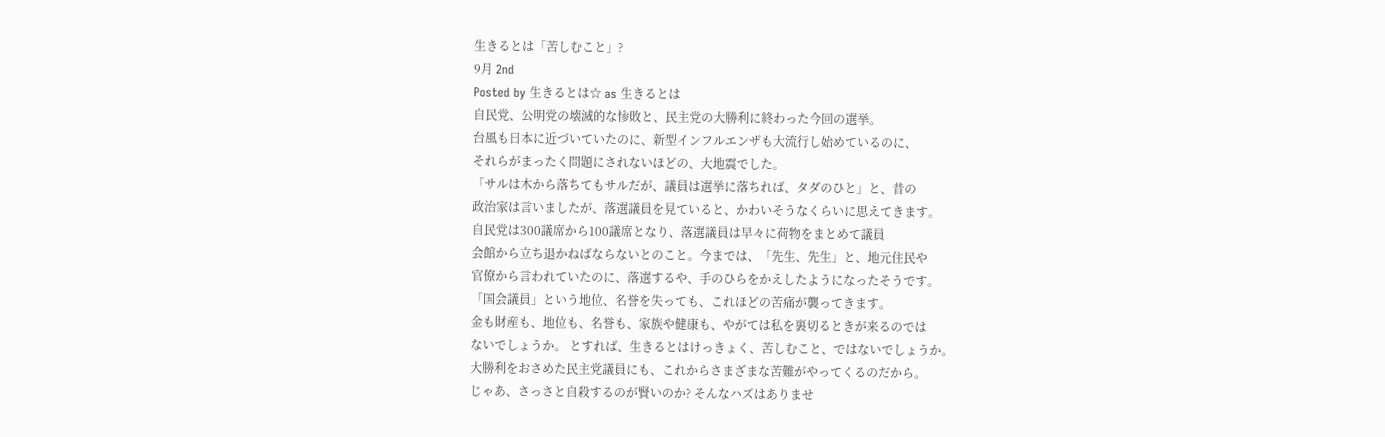生きるとは「苦しむこと」?
9月 2nd
Posted by 生きるとは☆ as 生きるとは
自民党、公明党の壊滅的な惨敗と、民主党の大勝利に終わった今回の選挙。
台風も日本に近づいていたのに、新型インフルエンザも大流行し始めているのに、
それらがまったく問題にされないほどの、大地震でした。
「サルは木から落ちてもサルだが、議員は選挙に落ちれば、タダのひと」と、昔の
政治家は言いましたが、落選議員を見ていると、かわいそうなくらいに思えてきます。
自民党は300議席から100議席となり、落選議員は早々に荷物をまとめて議員
会館から立ち退かねばならないとのこと。今までは、「先生、先生」と、地元住民や
官僚から言われていたのに、落選するや、手のひらをかえしたようになったそうです。
「国会議員」という地位、名誉を失っても、これほどの苦痛が襲ってきます。
金も財産も、地位も、名誉も、家族や健康も、やがては私を裏切るときが来るのでは
ないでしょうか。 とすれば、生きるとはけっきょく、苦しむこと、ではないでしょうか。
大勝利をおさめた民主党議員にも、これからさまざまな苦難がやってくるのだから。
じゃあ、さっさと自殺するのが賢いのか? そんなハズはありませ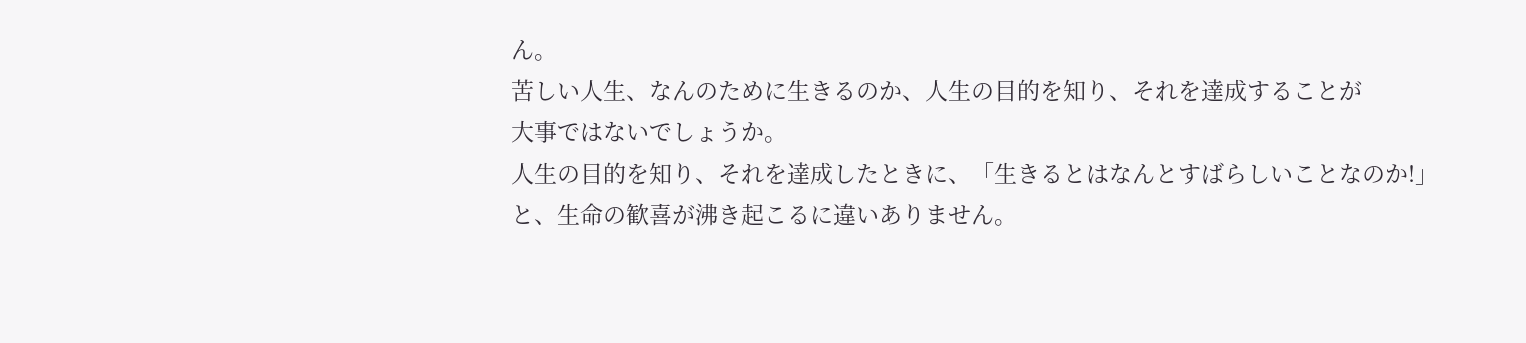ん。
苦しい人生、なんのために生きるのか、人生の目的を知り、それを達成することが
大事ではないでしょうか。
人生の目的を知り、それを達成したときに、「生きるとはなんとすばらしいことなのか!」
と、生命の歓喜が沸き起こるに違いありません。